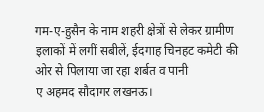गम-ए-हुसैन के नाम शहरी क्षेत्रों से लेकर ग्रामीण इलाकों में लगीं सबीलें, ईदगाह चिनहट कमेटी की ओर से पिलाया जा रहा शर्बत व पानी
ए अहमद सौदागर लखनऊ।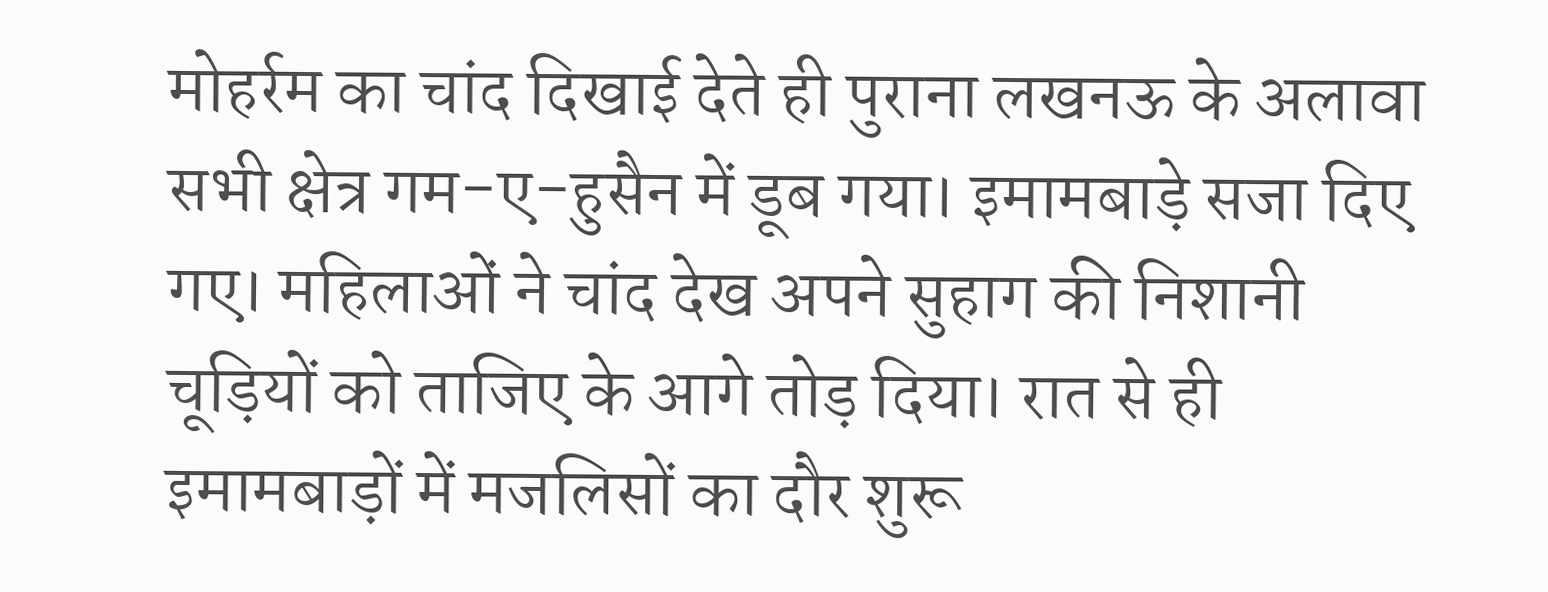मोहर्रम का चांद दिखाई देते ही पुराना लखनऊ के अलावा सभी क्षेत्र गम-ए-हुसैन में डूब गया। इमामबाड़े सजा दिए गए। महिलाओं ने चांद देख अपने सुहाग की निशानी चूड़ियों को ताजिए के आगे तोड़ दिया। रात से ही इमामबाड़ों में मजलिसों का दौर शुरू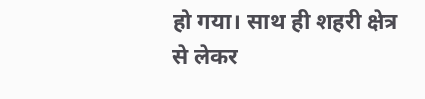हो गया। साथ ही शहरी क्षेत्र से लेकर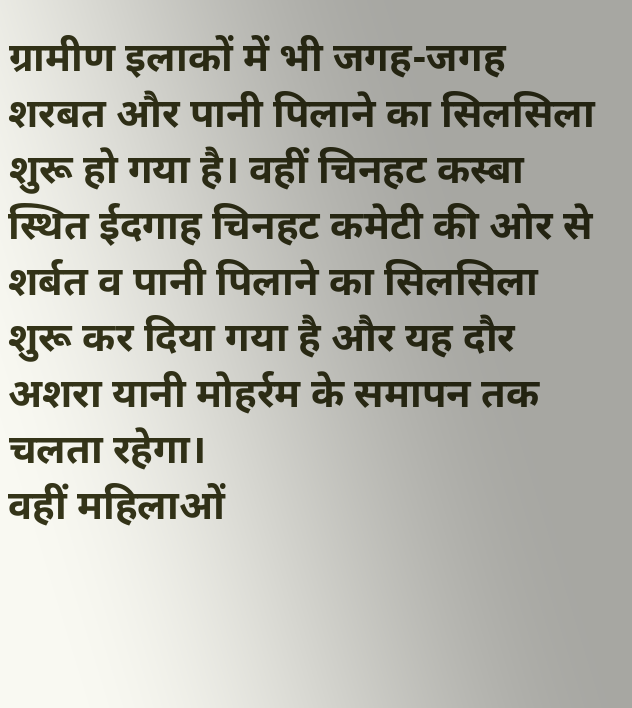ग्रामीण इलाकों में भी जगह-जगह शरबत और पानी पिलाने का सिलसिला शुरू हो गया है। वहीं चिनहट कस्बा स्थित ईदगाह चिनहट कमेटी की ओर से शर्बत व पानी पिलाने का सिलसिला शुरू कर दिया गया है और यह दौर अशरा यानी मोहर्रम के समापन तक चलता रहेगा।
वहीं महिलाओं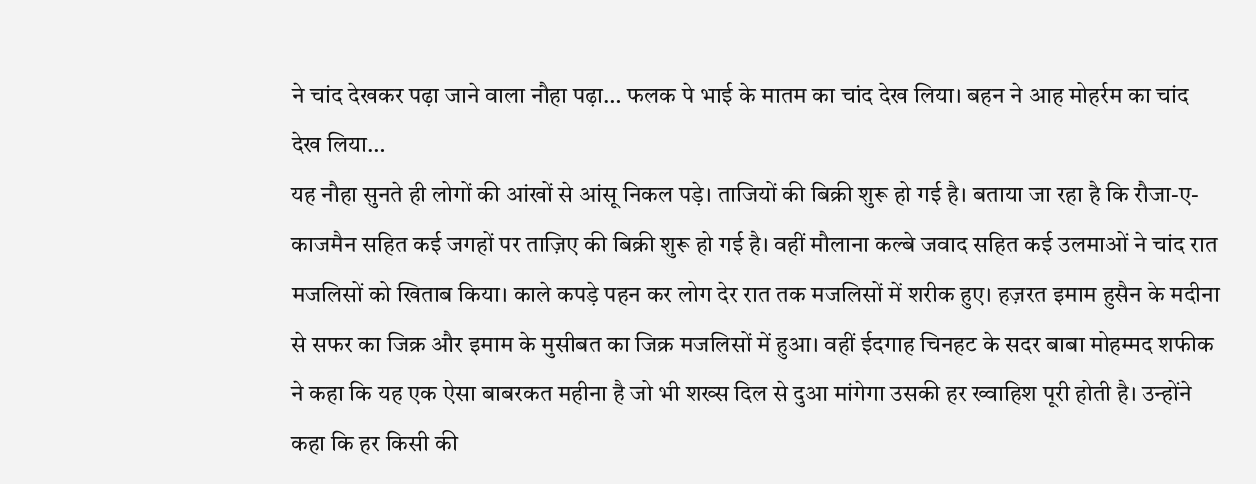ने चांद देखकर पढ़ा जाने वाला नौहा पढ़ा… फलक पे भाई के मातम का चांद देख लिया। बहन ने आह मोहर्रम का चांद देख लिया…
यह नौहा सुनते ही लोगों की आंखों से आंसू निकल पड़े। ताजियों की बिक्री शुरू हो गई है। बताया जा रहा है कि रौजा-ए-काजमैन सहित कई जगहों पर ताज़िए की बिक्री शुरू हो गई है। वहीं मौलाना कल्बे जवाद सहित कई उलमाओं ने चांद रात मजलिसों को खिताब किया। काले कपड़े पहन कर लोग देर रात तक मजलिसों में शरीक हुए। हज़रत इमाम हुसैन के मदीना से सफर का जिक्र और इमाम के मुसीबत का जिक्र मजलिसों में हुआ। वहीं ईदगाह चिनहट के सदर बाबा मोहम्मद शफीक ने कहा कि यह एक ऐसा बाबरकत महीना है जो भी शख्स दिल से दुआ मांगेगा उसकी हर ख्वाहिश पूरी होती है। उन्होंने कहा कि हर किसी की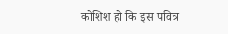कोशिश हो कि इस पवित्र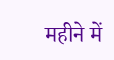महीने में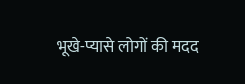भूखे-प्यासे लोगों की मदद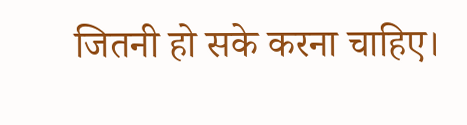जितनी हो सके करना चाहिए।